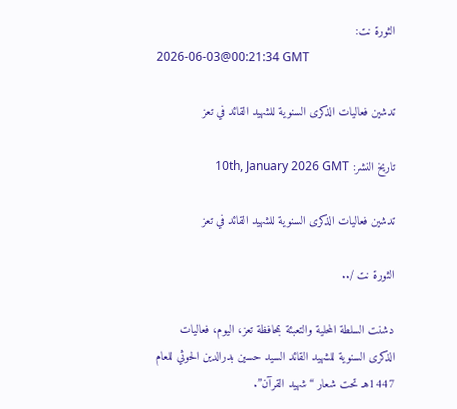الثورة نت:
2026-06-03@00:21:34 GMT

تدشين فعاليات الذكرى السنوية للشهيد القائد في تعز

تاريخ النشر: 10th, January 2026 GMT

تدشين فعاليات الذكرى السنوية للشهيد القائد في تعز

الثورة نت /..

دشنت السلطة المحلية والتعبئة بمحافظة تعز، اليوم، فعاليات الذكرى السنوية للشهيد القائد السيد حسين بدرالدين الحوثي للعام 1447هـ تحت شعار “شهيد القرآن”.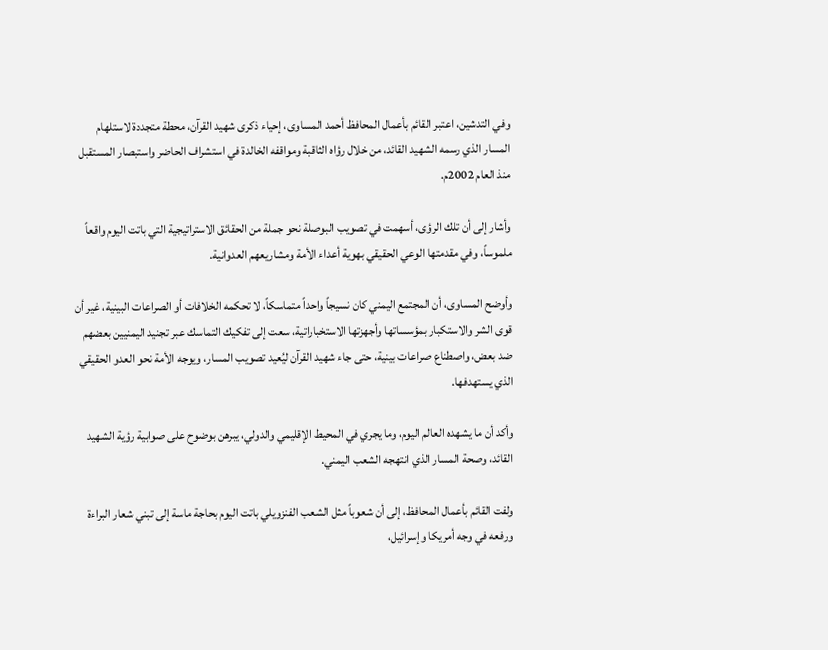وفي التدشين، اعتبر القائم بأعمال المحافظ أحمد المساوى، إحياء ذكرى شهيد القرآن، محطة متجددة لاستلهام المسار الذي رسمه الشهيد القائد، من خلال رؤاه الثاقبة ومواقفه الخالدة في استشراف الحاضر واستبصار المستقبل منذ العام 2002م.

وأشار إلى أن تلك الرؤى، أسهمت في تصويب البوصلة نحو جملة من الحقائق الاستراتيجية التي باتت اليوم واقعاً ملموساً، وفي مقدمتها الوعي الحقيقي بهوية أعداء الأمة ومشاريعهم العدوانية.

وأوضح المساوى، أن المجتمع اليمني كان نسيجاً واحداً متماسكاً، لا تحكمه الخلافات أو الصراعات البينية، غير أن قوى الشر والاستكبار بمؤسساتها وأجهزتها الاستخباراتية، سعت إلى تفكيك التماسك عبر تجنيد اليمنيين بعضهم ضد بعض، واصطناع صراعات بينية، حتى جاء شهيد القرآن ليُعيد تصويب المسار، ويوجه الأمة نحو العدو الحقيقي الذي يستهدفها.

وأكد أن ما يشهده العالم اليوم، وما يجري في المحيط الإقليمي والدولي، يبرهن بوضوح على صوابية رؤية الشهيد القائد، وصحة المسار الذي انتهجه الشعب اليمني.

ولفت القائم بأعمال المحافظ، إلى أن شعوباً مثل الشعب الفنزويلي باتت اليوم بحاجة ماسة إلى تبني شعار البراءة ورفعه في وجه أمريكا وإسرائيل،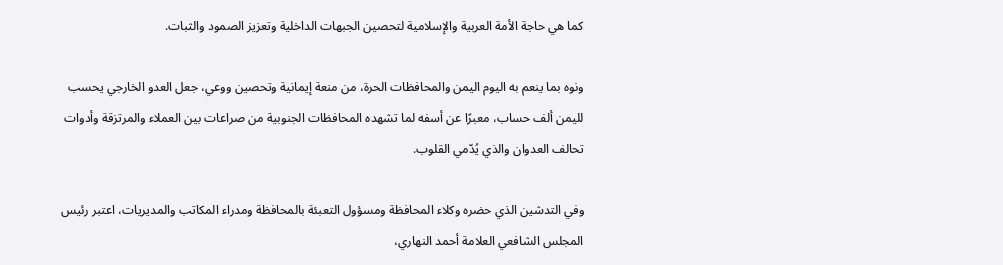كما هي حاجة الأمة العربية والإسلامية لتحصين الجبهات الداخلية وتعزيز الصمود والثبات.

ونوه بما ينعم به اليوم اليمن والمحافظات الحرة، من منعة إيمانية وتحصين ووعي، جعل العدو الخارجي يحسب لليمن ألف حساب، معبرًا عن أسفه لما تشهده المحافظات الجنوبية من صراعات بين العملاء والمرتزقة وأدوات تحالف العدوان والذي يُدّمي القلوب.

وفي التدشين الذي حضره وكلاء المحافظة ومسؤول التعبئة بالمحافظة ومدراء المكاتب والمديريات، اعتبر رئيس المجلس الشافعي العلامة أحمد النهاري،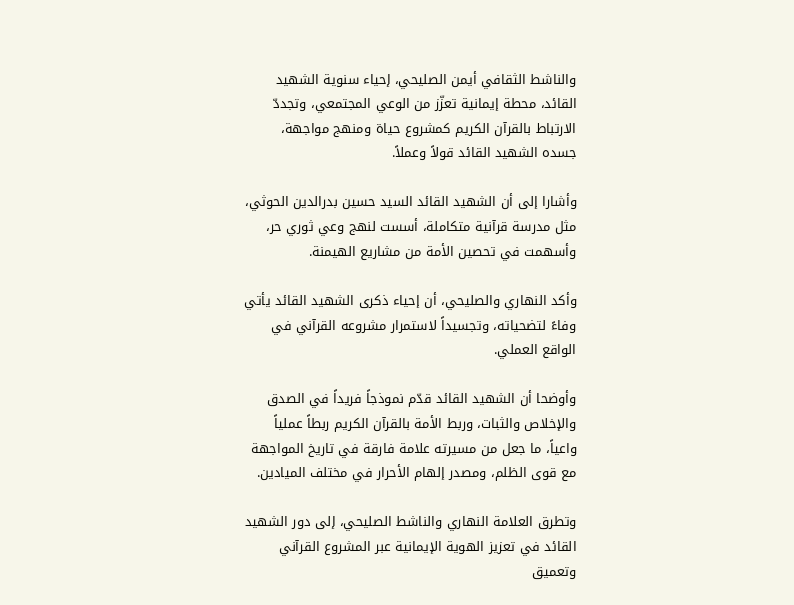والناشط الثقافي أيمن الصليحي، إحياء سنوية الشهيد القائد، محطة إيمانية تعزّز من الوعي المجتمعي، وتجددّ الارتباط بالقرآن الكريم كمشروع حياة ومنهج مواجهة، جسده الشهيد القائد قولاً وعملاً.

وأشارا إلى أن الشهيد القائد السيد حسين بدرالدين الحوثي، مثل مدرسة قرآنية متكاملة، أسست لنهج وعي ثوري حر، وأسهمت في تحصين الأمة من مشاريع الهيمنة.

وأكد النهاري والصليحي، أن إحياء ذكرى الشهيد القائد يأتي وفاءً لتضحياته، وتجسيداً لاستمرار مشروعه القرآني في الواقع العملي.

وأوضحا أن الشهيد القائد قدّم نموذجاً فريداً في الصدق والإخلاص والثبات، وربط الأمة بالقرآن الكريم ربطاً عملياً واعياً، ما جعل من مسيرته علامة فارقة في تاريخ المواجهة مع قوى الظلم، ومصدر إلهام الأحرار في مختلف الميادين.

وتطرق العلامة النهاري والناشط الصليحي، إلى دور الشهيد القائد في تعزيز الهوية الإيمانية عبر المشروع القرآني وتعميق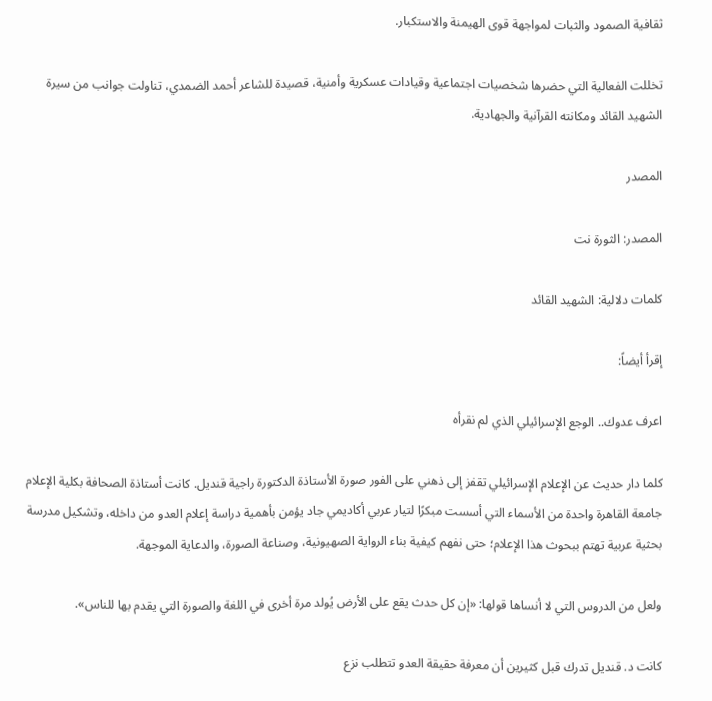ثقافية الصمود والثبات لمواجهة قوى الهيمنة والاستكبار.

تخللت الفعالية التي حضرها شخصيات اجتماعية وقيادات عسكرية وأمنية، قصيدة للشاعر أحمد الضمدي، تناولت جوانب من سيرة الشهيد القائد ومكانته القرآنية والجهادية.

المصدر

المصدر: الثورة نت

كلمات دلالية: الشهید القائد

إقرأ أيضاً:

اعرف عدوك.. الوجع الإسرائيلي الذي لم نقرأه

كلما دار حديث عن الإعلام الإسرائيلي تقفز إلى ذهني على الفور صورة الأستاذة الدكتورة راجية قنديل. كانت أستاذة الصحافة بكلية الإعلام جامعة القاهرة واحدة من الأسماء التي أسست مبكرًا لتيار عربي أكاديمي جاد يؤمن بأهمية دراسة إعلام العدو من داخله، وتشكيل مدرسة بحثية عربية تهتم ببحوث هذا الإعلام؛ حتى نفهم كيفية بناء الرواية الصهيونية، وصناعة الصورة، والدعاية الموجهة.

ولعل من الدروس التي لا أنساها قولها: «إن كل حدث يقع على الأرض يُولد مرة أخرى في اللغة والصورة التي يقدم بها للناس».

كانت د. قنديل تدرك قبل كثيرين أن معرفة حقيقة العدو تتطلب نزع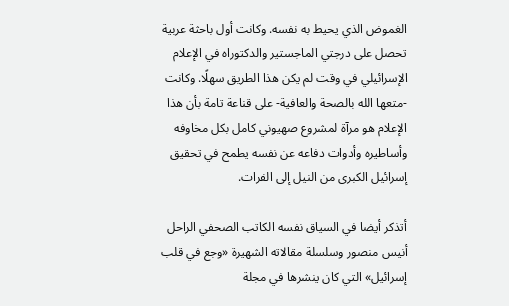الغموض الذي يحيط به نفسه. وكانت أول باحثة عربية تحصل على درجتي الماجستير والدكتوراه في الإعلام الإسرائيلي في وقت لم يكن هذا الطريق سهلًا. وكانت -متعها الله بالصحة والعافية- على قناعة تامة بأن هذا الإعلام هو مرآة لمشروع صهيوني كامل بكل مخاوفه وأساطيره وأدوات دفاعه عن نفسه يطمح في تحقيق إسرائيل الكبرى من النيل إلى الفرات.

أتذكر أيضا في السياق نفسه الكاتب الصحفي الراحل أنيس منصور وسلسلة مقالاته الشهيرة «وجع في قلب إسرائيل» التي كان ينشرها في مجلة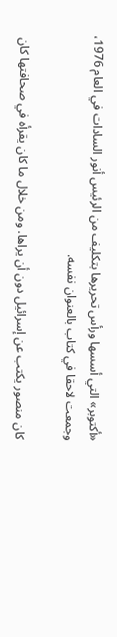«أكتوبر» التي أسسها ورأس تحريرها بتكليف من الرئيس أنور السادات في العام 1976، وجمعت لاحقا في كتاب بالعنوان نفسه.

كان منصور يكتب عن إسرائيل دون أن يراها. ومن خلال ما كان يقرأه في صحافتها كان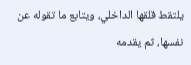يلتقط قلقها الداخلي، ويتابع ما تقوله عن نفسها، ثم يقدمه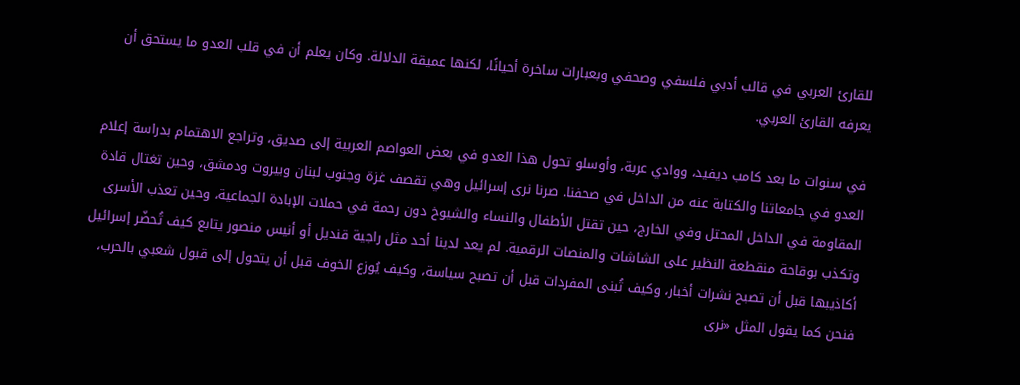للقارئ العربي في قالب أدبي فلسفي وصحفي وبعبارات ساخرة أحيانًا، لكنها عميقة الدلالة. وكان يعلم أن في قلب العدو ما يستحق أن يعرفه القارئ العربي.

في سنوات ما بعد كامب ديفيد، ووادي عربة، وأوسلو تحول هذا العدو في بعض العواصم العربية إلى صديق، وتراجع الاهتمام بدراسة إعلام العدو في جامعاتنا والكتابة عنه من الداخل في صحفنا. صرنا نرى إسرائيل وهي تقصف غزة وجنوب لبنان وبيروت ودمشق، وحين تغتال قادة المقاومة في الداخل المحتل وفي الخارج، حين تقتل الأطفال والنساء والشيوخ دون رحمة في حملات الإبادة الجماعية، وحين تعذب الأسرى وتكذب بوقاحة منقطعة النظير على الشاشات والمنصات الرقمية. لم يعد لدينا أحد مثل راجية قنديل أو أنيس منصور يتابع كيف تُحضّر إسرائيل أكاذيبها قبل أن تصبح نشرات أخبار، وكيف تُبنى المفردات قبل أن تصبح سياسة، وكيف يُوزع الخوف قبل أن يتحول إلى قبول شعبي بالحرب، فنحن كما يقول المثل «نرى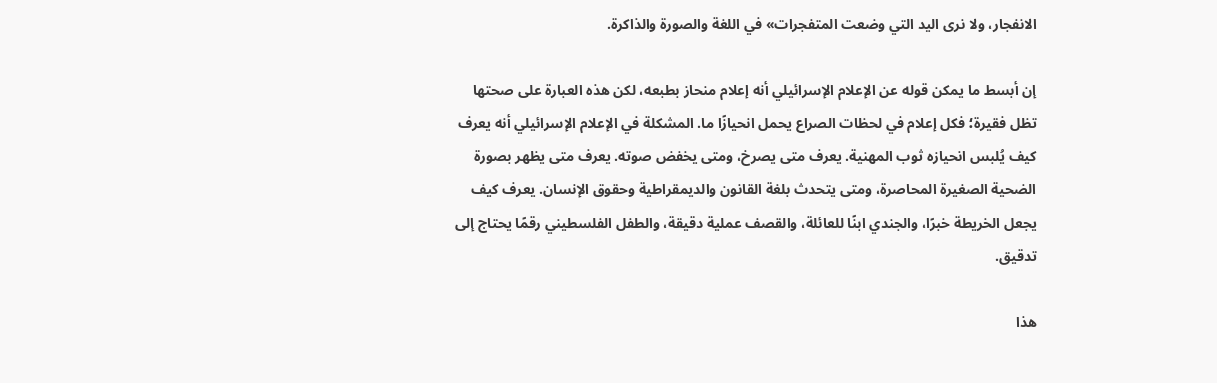الانفجار، ولا نرى اليد التي وضعت المتفجرات» في اللغة والصورة والذاكرة.

إن أبسط ما يمكن قوله عن الإعلام الإسرائيلي أنه إعلام منحاز بطبعه، لكن هذه العبارة على صحتها تظل فقيرة؛ فكل إعلام في لحظات الصراع يحمل انحيازًا ما. المشكلة في الإعلام الإسرائيلي أنه يعرف كيف يُلبس انحيازه ثوب المهنية. يعرف متى يصرخ، ومتى يخفض صوته. يعرف متى يظهر بصورة الضحية الصغيرة المحاصرة، ومتى يتحدث بلغة القانون والديمقراطية وحقوق الإنسان. يعرف كيف يجعل الخريطة خبرًا، والجندي ابنًا للعائلة، والقصف عملية دقيقة، والطفل الفلسطيني رقمًا يحتاج إلى تدقيق.

هذا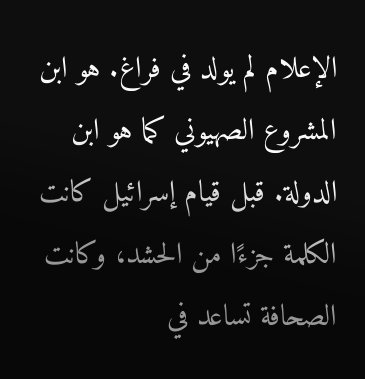الإعلام لم يولد في فراغ. هو ابن المشروع الصهيوني كما هو ابن الدولة. قبل قيام إسرائيل كانت الكلمة جزءًا من الحشد، وكانت الصحافة تساعد في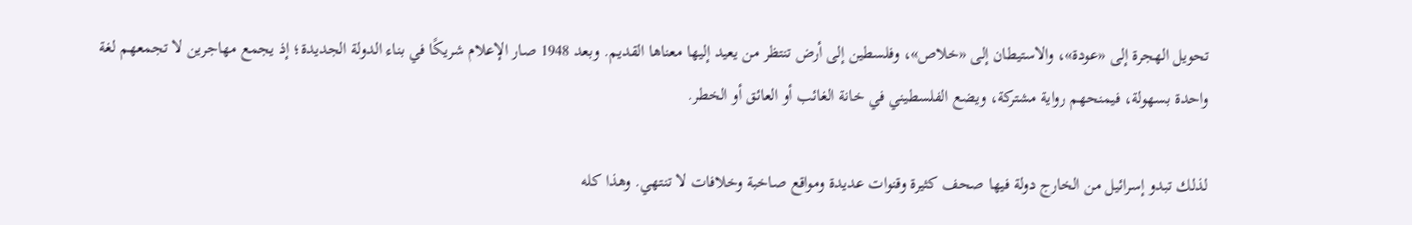تحويل الهجرة إلى «عودة»، والاستيطان إلى «خلاص»، وفلسطين إلى أرض تنتظر من يعيد إليها معناها القديم. وبعد 1948 صار الإعلام شريكًا في بناء الدولة الجديدة؛ إذ يجمع مهاجرين لا تجمعهم لغة واحدة بسهولة، فيمنحهم رواية مشتركة، ويضع الفلسطيني في خانة الغائب أو العائق أو الخطر.

لذلك تبدو إسرائيل من الخارج دولة فيها صحف كثيرة وقنوات عديدة ومواقع صاخبة وخلافات لا تنتهي. وهذا كله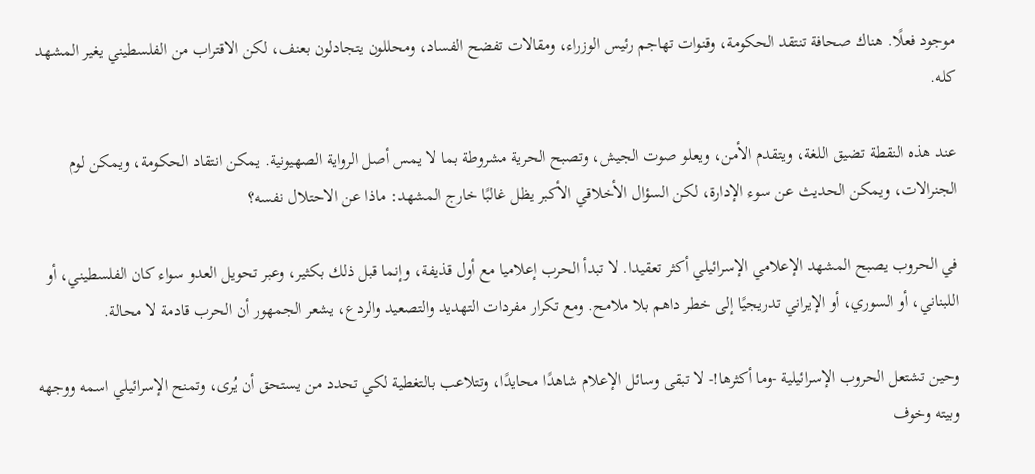موجود فعلًا. هناك صحافة تنتقد الحكومة، وقنوات تهاجم رئيس الوزراء، ومقالات تفضح الفساد، ومحللون يتجادلون بعنف، لكن الاقتراب من الفلسطيني يغير المشهد كله.

عند هذه النقطة تضيق اللغة، ويتقدم الأمن، ويعلو صوت الجيش، وتصبح الحرية مشروطة بما لا يمس أصل الرواية الصهيونية. يمكن انتقاد الحكومة، ويمكن لوم الجنرالات، ويمكن الحديث عن سوء الإدارة، لكن السؤال الأخلاقي الأكبر يظل غالبًا خارج المشهد: ماذا عن الاحتلال نفسه؟

في الحروب يصبح المشهد الإعلامي الإسرائيلي أكثر تعقيدا. لا تبدأ الحرب إعلاميا مع أول قذيفة، وإنما قبل ذلك بكثير، وعبر تحويل العدو سواء كان الفلسطيني، أو اللبناني، أو السوري، أو الإيراني تدريجيًا إلى خطر داهم بلا ملامح. ومع تكرار مفردات التهديد والتصعيد والردع، يشعر الجمهور أن الحرب قادمة لا محالة.

وحين تشتعل الحروب الإسرائيلية -وما أكثرها!- لا تبقى وسائل الإعلام شاهدًا محايدًا، وتتلاعب بالتغطية لكي تحدد من يستحق أن يُرى، وتمنح الإسرائيلي اسمه ووجهه وبيته وخوف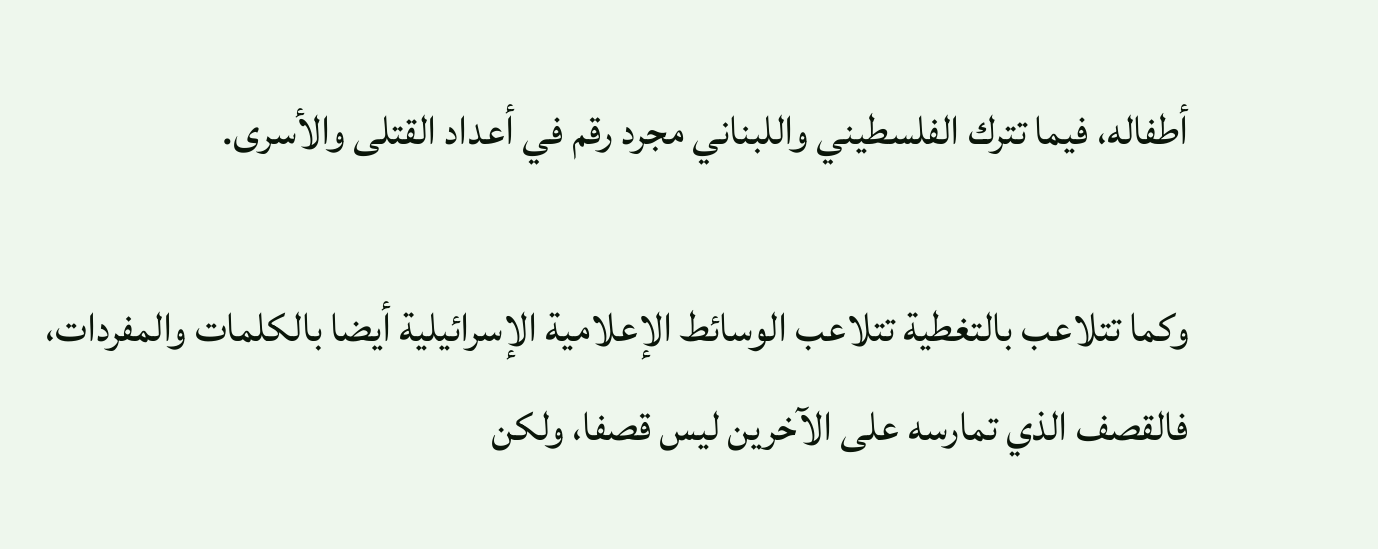أطفاله، فيما تترك الفلسطيني واللبناني مجرد رقم في أعداد القتلى والأسرى.

وكما تتلاعب بالتغطية تتلاعب الوسائط الإعلامية الإسرائيلية أيضا بالكلمات والمفردات، فالقصف الذي تمارسه على الآخرين ليس قصفا، ولكن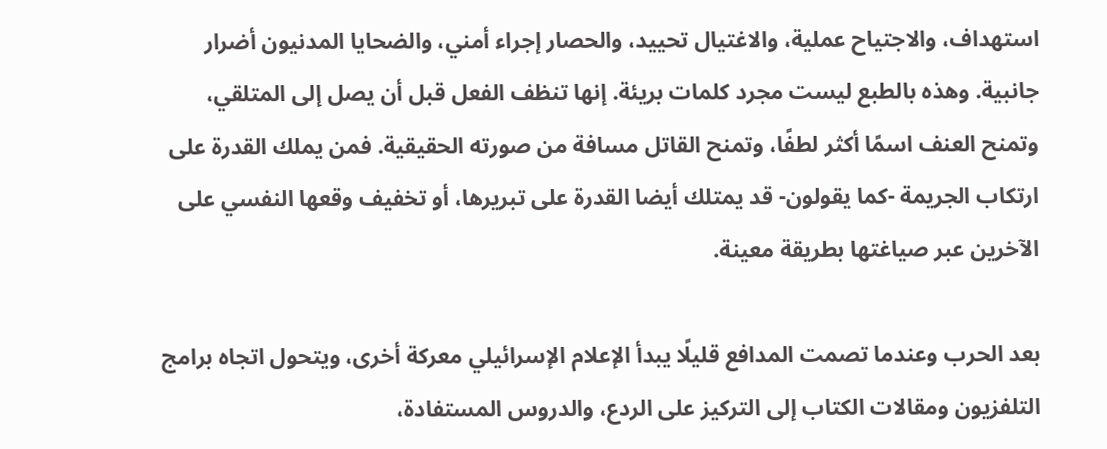استهداف، والاجتياح عملية، والاغتيال تحييد، والحصار إجراء أمني، والضحايا المدنيون أضرار جانبية. وهذه بالطبع ليست مجرد كلمات بريئة. إنها تنظف الفعل قبل أن يصل إلى المتلقي، وتمنح العنف اسمًا أكثر لطفًا، وتمنح القاتل مسافة من صورته الحقيقية. فمن يملك القدرة على ارتكاب الجريمة -كما يقولون- قد يمتلك أيضا القدرة على تبريرها، أو تخفيف وقعها النفسي على الآخرين عبر صياغتها بطريقة معينة.

بعد الحرب وعندما تصمت المدافع قليلًا يبدأ الإعلام الإسرائيلي معركة أخرى، ويتحول اتجاه برامج التلفزيون ومقالات الكتاب إلى التركيز على الردع، والدروس المستفادة،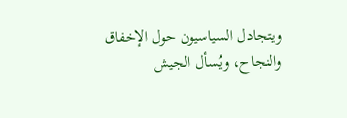ويتجادل السياسيون حول الإخفاق والنجاح، ويُسأل الجيش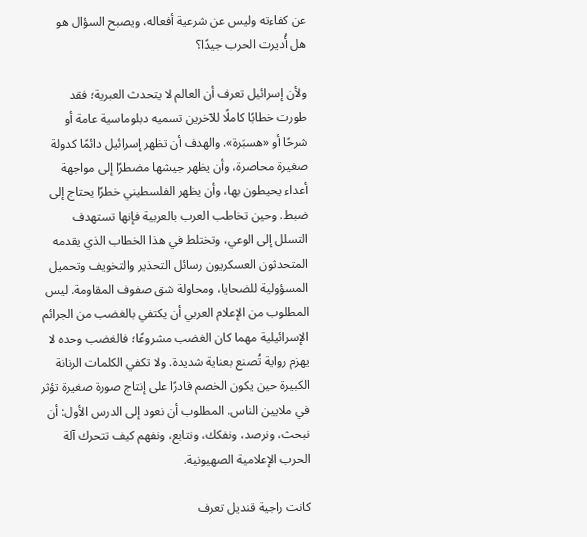عن كفاءته وليس عن شرعية أفعاله، ويصبح السؤال هو هل أُديرت الحرب جيدًا؟

ولأن إسرائيل تعرف أن العالم لا يتحدث العبرية؛ فقد طورت خطابًا كاملًا للآخرين تسميه دبلوماسية عامة أو شرحًا أو «هسبَرة». والهدف أن تظهر إسرائيل دائمًا كدولة صغيرة محاصرة، وأن يظهر جيشها مضطرًا إلى مواجهة أعداء يحيطون بها، وأن يظهر الفلسطيني خطرًا يحتاج إلى ضبط. وحين تخاطب العرب بالعربية فإنها تستهدف التسلل إلى الوعي، وتختلط في هذا الخطاب الذي يقدمه المتحدثون العسكريون رسائل التحذير والتخويف وتحميل المسؤولية للضحايا، ومحاولة شق صفوف المقاومة. ليس المطلوب من الإعلام العربي أن يكتفي بالغضب من الجرائم الإسرائيلية مهما كان الغضب مشروعًا؛ فالغضب وحده لا يهزم رواية تُصنع بعناية شديدة. ولا تكفي الكلمات الرنانة الكبيرة حين يكون الخصم قادرًا على إنتاج صورة صغيرة تؤثر في ملايين الناس. المطلوب أن نعود إلى الدرس الأول: أن نبحث، ونرصد، ونفكك، ونتابع، ونفهم كيف تتحرك آلة الحرب الإعلامية الصهيونية.

كانت راجية قنديل تعرف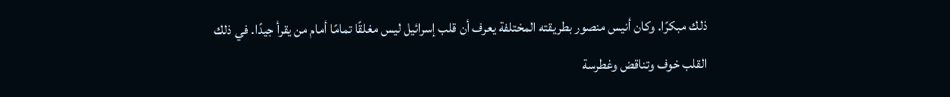ذلك مبكرًا. وكان أنيس منصور بطريقته المختلفة يعرف أن قلب إسرائيل ليس مغلقًا تمامًا أمام من يقرأ جيدًا. في ذلك القلب خوف وتناقض وغطرسة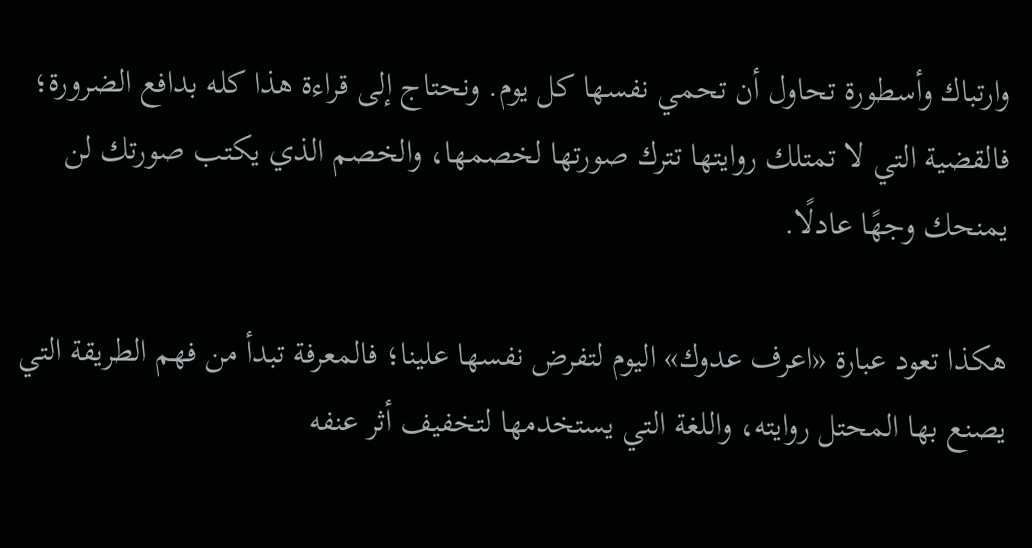وارتباك وأسطورة تحاول أن تحمي نفسها كل يوم. ونحتاج إلى قراءة هذا كله بدافع الضرورة؛ فالقضية التي لا تمتلك روايتها تترك صورتها لخصمها، والخصم الذي يكتب صورتك لن يمنحك وجهًا عادلًا.

هكذا تعود عبارة «اعرف عدوك» اليوم لتفرض نفسها علينا؛ فالمعرفة تبدأ من فهم الطريقة التي يصنع بها المحتل روايته، واللغة التي يستخدمها لتخفيف أثر عنفه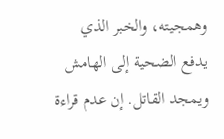وهمجيته، والخبر الذي يدفع الضحية إلى الهامش ويمجد القاتل. إن عدم قراءة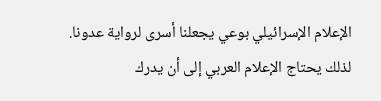الإعلام الإسرائيلي بوعي يجعلنا أسرى لرواية عدونا. لذلك يحتاج الإعلام العربي إلى أن يدرك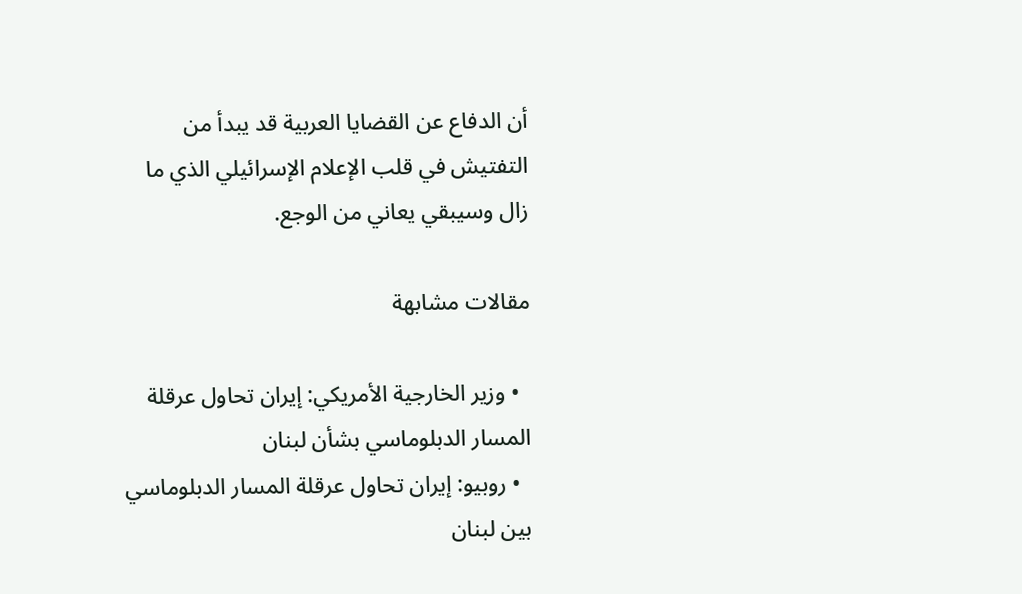أن الدفاع عن القضايا العربية قد يبدأ من التفتيش في قلب الإعلام الإسرائيلي الذي ما زال وسيبقي يعاني من الوجع.

مقالات مشابهة

  • وزير الخارجية الأمريكي: إيران تحاول عرقلة المسار الدبلوماسي بشأن لبنان
  • روبيو: إيران تحاول عرقلة المسار الدبلوماسي بين لبنان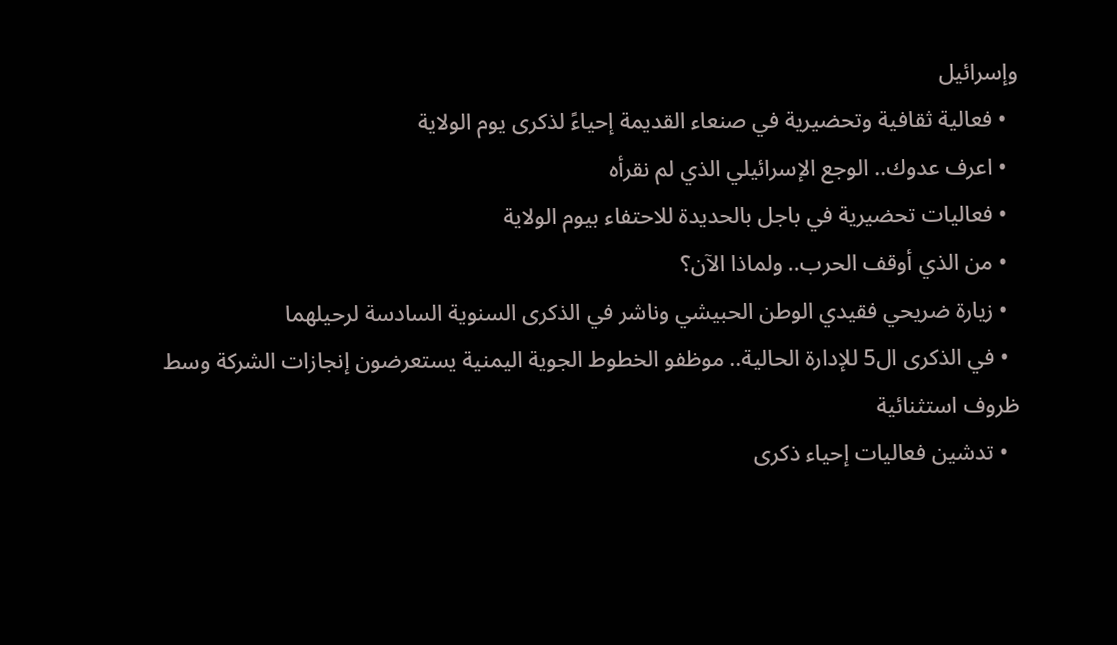وإسرائيل
  • فعالية ثقافية وتحضيرية في صنعاء القديمة إحياءً لذكرى يوم الولاية
  • اعرف عدوك.. الوجع الإسرائيلي الذي لم نقرأه
  • فعاليات تحضيرية في باجل بالحديدة للاحتفاء بيوم الولاية
  • من الذي أوقف الحرب.. ولماذا الآن؟
  • زيارة ضريحي فقيدي الوطن الحبيشي وناشر في الذكرى السنوية السادسة لرحيلهما
  • في الذكرى ال5 للإدارة الحالية.. موظفو الخطوط الجوية اليمنية يستعرضون إنجازات الشركة وسط ظروف استثنائية
  • تدشين فعاليات إحياء ذكرى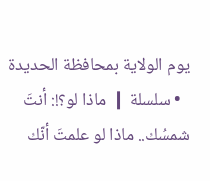يوم الولاية بمحافظة الحديدة
  • سلسلة ❙ ماذا لو؟!: أنتَ شمسُك.. ماذا لو علمتَ أنّك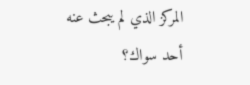المركز الذي لم يبحث عنه أحد سواك؟